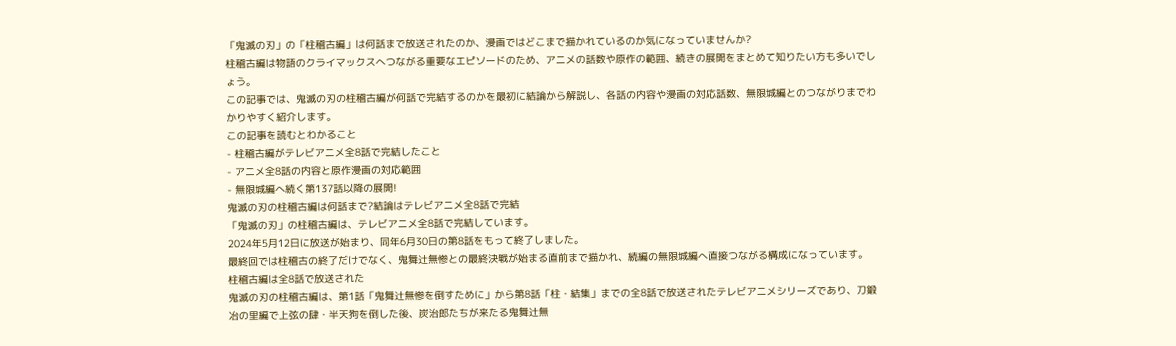「鬼滅の刃」の「柱稽古編」は何話まで放送されたのか、漫画ではどこまで描かれているのか気になっていませんか?
柱稽古編は物語のクライマックスへつながる重要なエピソードのため、アニメの話数や原作の範囲、続きの展開をまとめて知りたい方も多いでしょう。
この記事では、鬼滅の刃の柱稽古編が何話で完結するのかを最初に結論から解説し、各話の内容や漫画の対応話数、無限城編とのつながりまでわかりやすく紹介します。
この記事を読むとわかること
- 柱稽古編がテレビアニメ全8話で完結したこと
- アニメ全8話の内容と原作漫画の対応範囲
- 無限城編へ続く第137話以降の展開!
鬼滅の刃の柱稽古編は何話まで?結論はテレビアニメ全8話で完結
「鬼滅の刃」の柱稽古編は、テレビアニメ全8話で完結しています。
2024年5月12日に放送が始まり、同年6月30日の第8話をもって終了しました。
最終回では柱稽古の終了だけでなく、鬼舞辻無惨との最終決戦が始まる直前まで描かれ、続編の無限城編へ直接つながる構成になっています。
柱稽古編は全8話で放送された
鬼滅の刃の柱稽古編は、第1話「鬼舞辻無惨を倒すために」から第8話「柱・結集」までの全8話で放送されたテレビアニメシリーズであり、刀鍛冶の里編で上弦の肆・半天狗を倒した後、炭治郎たちが来たる鬼舞辻無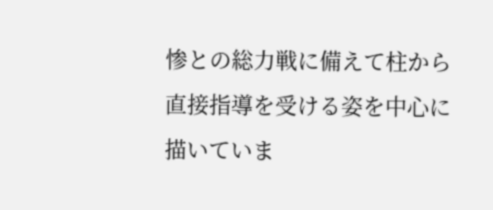惨との総力戦に備えて柱から直接指導を受ける姿を中心に描いていま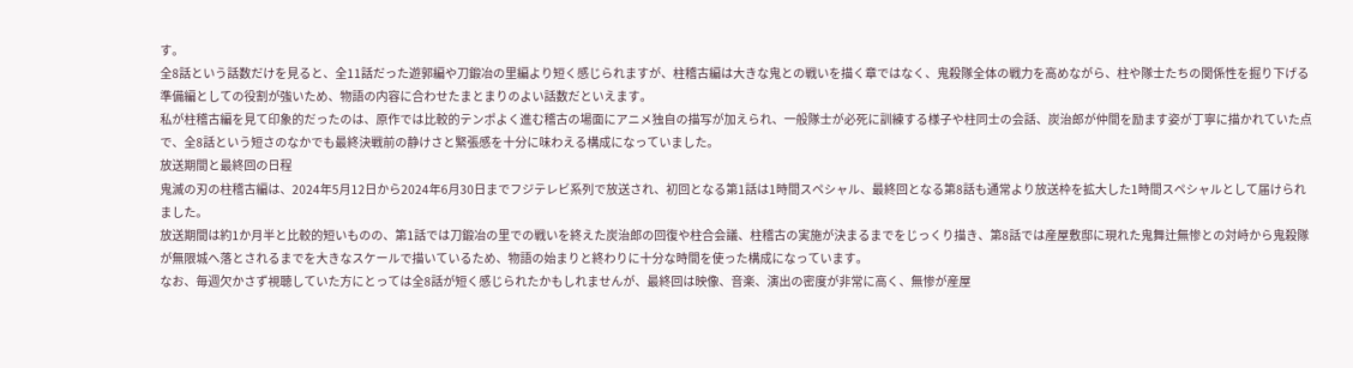す。
全8話という話数だけを見ると、全11話だった遊郭編や刀鍛冶の里編より短く感じられますが、柱稽古編は大きな鬼との戦いを描く章ではなく、鬼殺隊全体の戦力を高めながら、柱や隊士たちの関係性を掘り下げる準備編としての役割が強いため、物語の内容に合わせたまとまりのよい話数だといえます。
私が柱稽古編を見て印象的だったのは、原作では比較的テンポよく進む稽古の場面にアニメ独自の描写が加えられ、一般隊士が必死に訓練する様子や柱同士の会話、炭治郎が仲間を励ます姿が丁寧に描かれていた点で、全8話という短さのなかでも最終決戦前の静けさと緊張感を十分に味わえる構成になっていました。
放送期間と最終回の日程
鬼滅の刃の柱稽古編は、2024年5月12日から2024年6月30日までフジテレビ系列で放送され、初回となる第1話は1時間スペシャル、最終回となる第8話も通常より放送枠を拡大した1時間スペシャルとして届けられました。
放送期間は約1か月半と比較的短いものの、第1話では刀鍛冶の里での戦いを終えた炭治郎の回復や柱合会議、柱稽古の実施が決まるまでをじっくり描き、第8話では産屋敷邸に現れた鬼舞辻無惨との対峙から鬼殺隊が無限城へ落とされるまでを大きなスケールで描いているため、物語の始まりと終わりに十分な時間を使った構成になっています。
なお、毎週欠かさず視聴していた方にとっては全8話が短く感じられたかもしれませんが、最終回は映像、音楽、演出の密度が非常に高く、無惨が産屋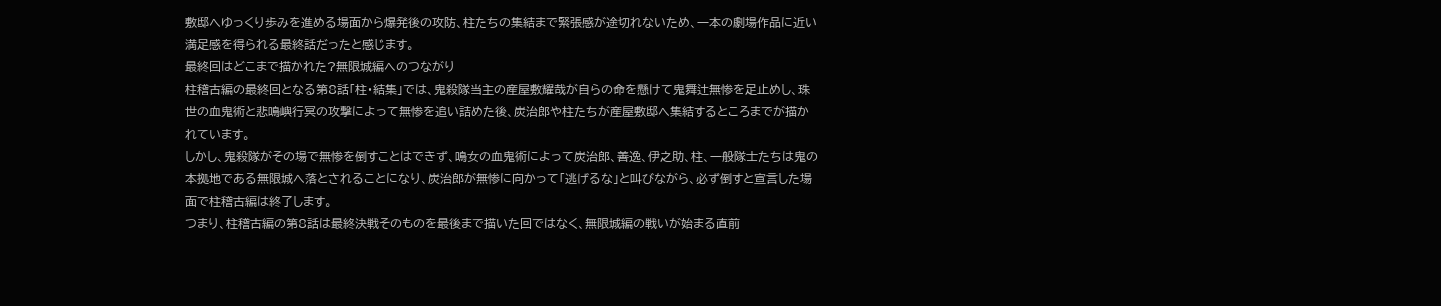敷邸へゆっくり歩みを進める場面から爆発後の攻防、柱たちの集結まで緊張感が途切れないため、一本の劇場作品に近い満足感を得られる最終話だったと感じます。
最終回はどこまで描かれた?無限城編へのつながり
柱稽古編の最終回となる第8話「柱・結集」では、鬼殺隊当主の産屋敷耀哉が自らの命を懸けて鬼舞辻無惨を足止めし、珠世の血鬼術と悲鳴嶼行冥の攻撃によって無惨を追い詰めた後、炭治郎や柱たちが産屋敷邸へ集結するところまでが描かれています。
しかし、鬼殺隊がその場で無惨を倒すことはできず、鳴女の血鬼術によって炭治郎、善逸、伊之助、柱、一般隊士たちは鬼の本拠地である無限城へ落とされることになり、炭治郎が無惨に向かって「逃げるな」と叫びながら、必ず倒すと宣言した場面で柱稽古編は終了します。
つまり、柱稽古編の第8話は最終決戦そのものを最後まで描いた回ではなく、無限城編の戦いが始まる直前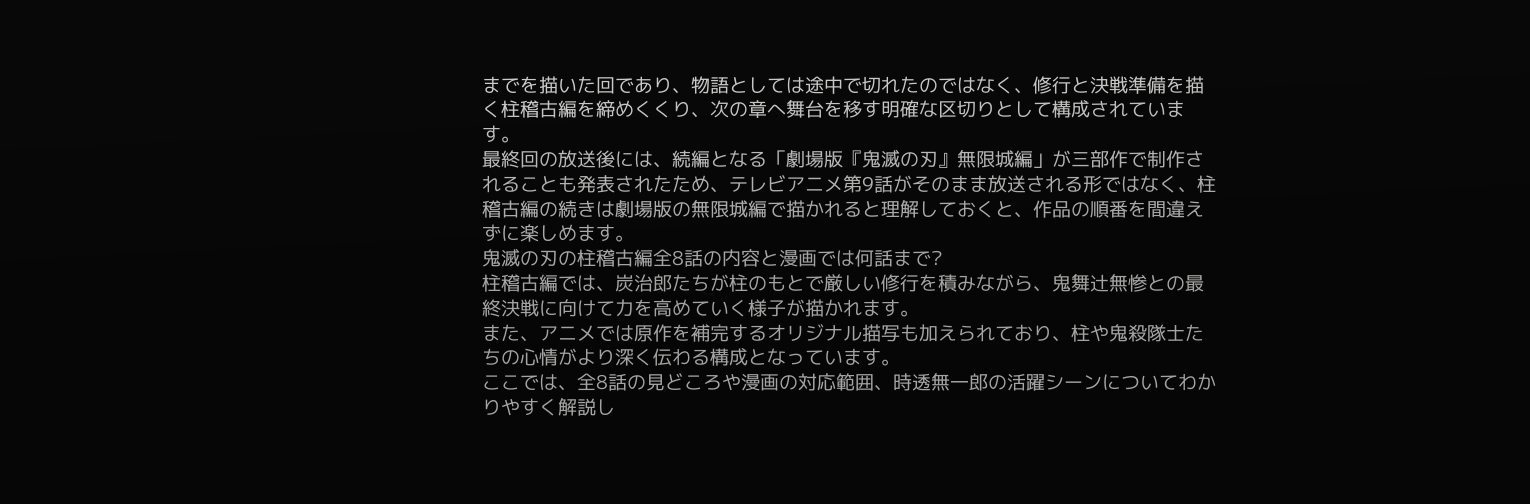までを描いた回であり、物語としては途中で切れたのではなく、修行と決戦準備を描く柱稽古編を締めくくり、次の章へ舞台を移す明確な区切りとして構成されています。
最終回の放送後には、続編となる「劇場版『鬼滅の刃』無限城編」が三部作で制作されることも発表されたため、テレビアニメ第9話がそのまま放送される形ではなく、柱稽古編の続きは劇場版の無限城編で描かれると理解しておくと、作品の順番を間違えずに楽しめます。
鬼滅の刃の柱稽古編全8話の内容と漫画では何話まで?
柱稽古編では、炭治郎たちが柱のもとで厳しい修行を積みながら、鬼舞辻無惨との最終決戦に向けて力を高めていく様子が描かれます。
また、アニメでは原作を補完するオリジナル描写も加えられており、柱や鬼殺隊士たちの心情がより深く伝わる構成となっています。
ここでは、全8話の見どころや漫画の対応範囲、時透無一郎の活躍シーンについてわかりやすく解説し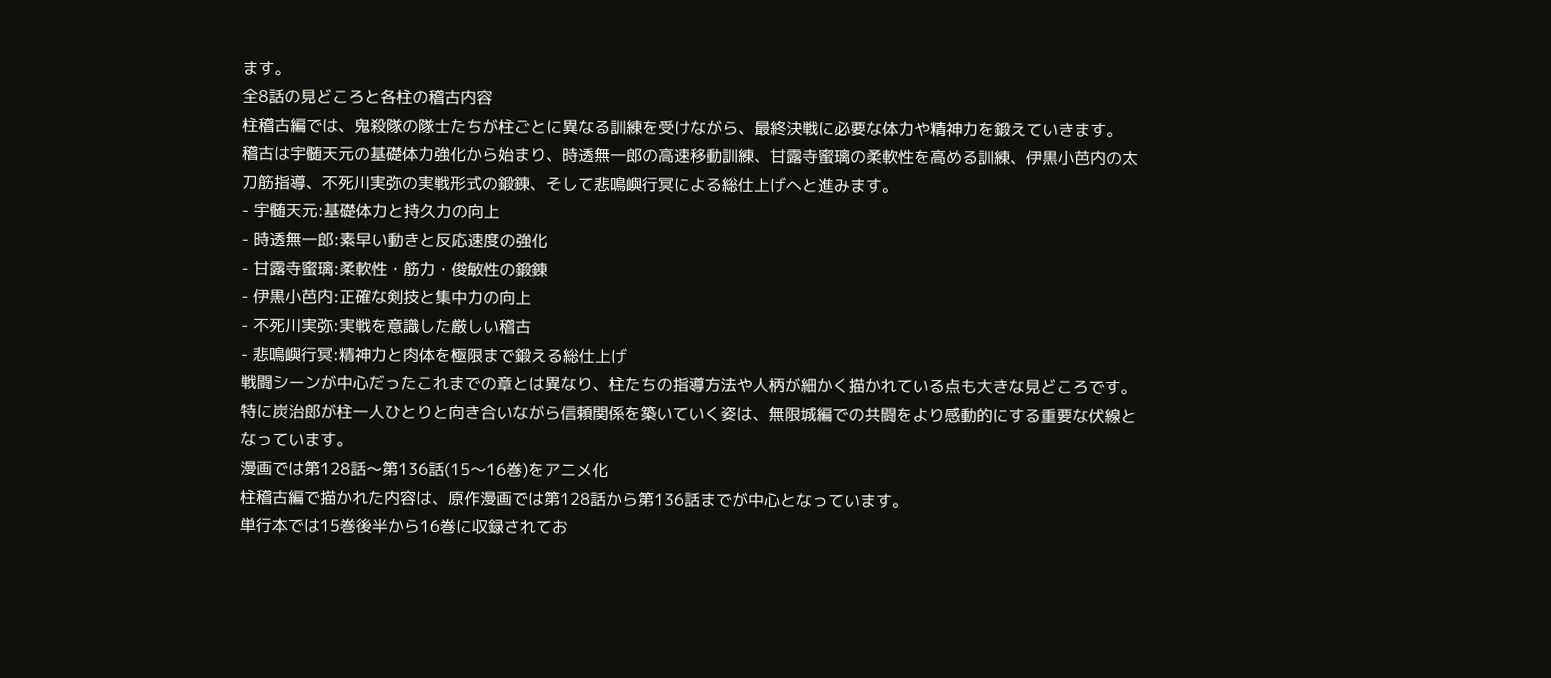ます。
全8話の見どころと各柱の稽古内容
柱稽古編では、鬼殺隊の隊士たちが柱ごとに異なる訓練を受けながら、最終決戦に必要な体力や精神力を鍛えていきます。
稽古は宇髄天元の基礎体力強化から始まり、時透無一郎の高速移動訓練、甘露寺蜜璃の柔軟性を高める訓練、伊黒小芭内の太刀筋指導、不死川実弥の実戦形式の鍛錬、そして悲鳴嶼行冥による総仕上げへと進みます。
- 宇髄天元:基礎体力と持久力の向上
- 時透無一郎:素早い動きと反応速度の強化
- 甘露寺蜜璃:柔軟性・筋力・俊敏性の鍛錬
- 伊黒小芭内:正確な剣技と集中力の向上
- 不死川実弥:実戦を意識した厳しい稽古
- 悲鳴嶼行冥:精神力と肉体を極限まで鍛える総仕上げ
戦闘シーンが中心だったこれまでの章とは異なり、柱たちの指導方法や人柄が細かく描かれている点も大きな見どころです。
特に炭治郎が柱一人ひとりと向き合いながら信頼関係を築いていく姿は、無限城編での共闘をより感動的にする重要な伏線となっています。
漫画では第128話〜第136話(15〜16巻)をアニメ化
柱稽古編で描かれた内容は、原作漫画では第128話から第136話までが中心となっています。
単行本では15巻後半から16巻に収録されてお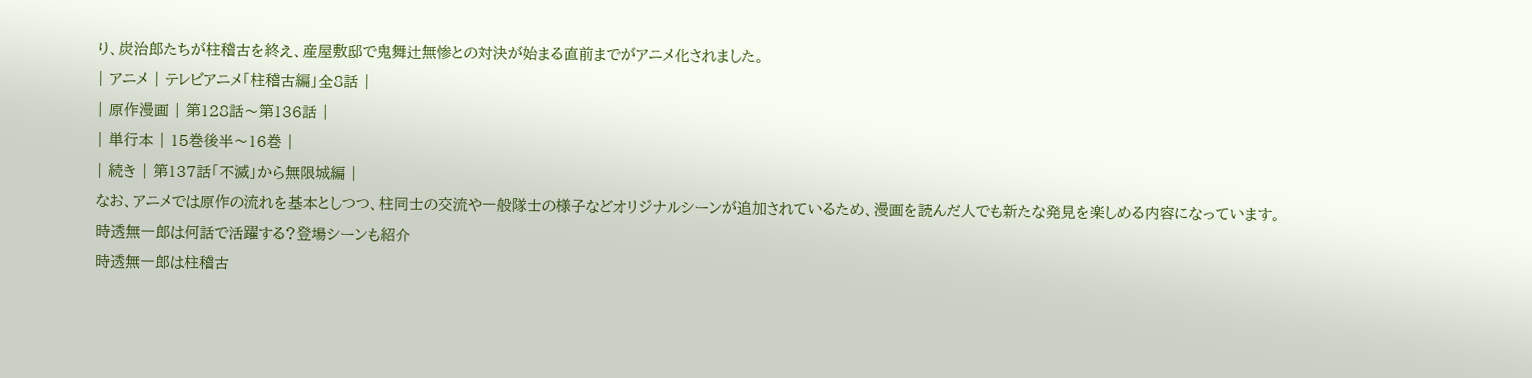り、炭治郎たちが柱稽古を終え、産屋敷邸で鬼舞辻無惨との対決が始まる直前までがアニメ化されました。
| アニメ | テレビアニメ「柱稽古編」全8話 |
| 原作漫画 | 第128話〜第136話 |
| 単行本 | 15巻後半〜16巻 |
| 続き | 第137話「不滅」から無限城編 |
なお、アニメでは原作の流れを基本としつつ、柱同士の交流や一般隊士の様子などオリジナルシーンが追加されているため、漫画を読んだ人でも新たな発見を楽しめる内容になっています。
時透無一郎は何話で活躍する?登場シーンも紹介
時透無一郎は柱稽古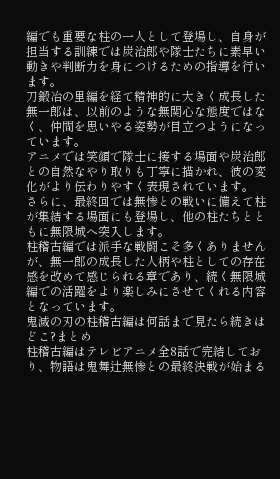編でも重要な柱の一人として登場し、自身が担当する訓練では炭治郎や隊士たちに素早い動きや判断力を身につけるための指導を行います。
刀鍛冶の里編を経て精神的に大きく成長した無一郎は、以前のような無関心な態度ではなく、仲間を思いやる姿勢が目立つようになっています。
アニメでは笑顔で隊士に接する場面や炭治郎との自然なやり取りも丁寧に描かれ、彼の変化がより伝わりやすく表現されています。
さらに、最終回では無惨との戦いに備えて柱が集結する場面にも登場し、他の柱たちとともに無限城へ突入します。
柱稽古編では派手な戦闘こそ多くありませんが、無一郎の成長した人柄や柱としての存在感を改めて感じられる章であり、続く無限城編での活躍をより楽しみにさせてくれる内容となっています。
鬼滅の刃の柱稽古編は何話まで見たら続きはどこ?まとめ
柱稽古編はテレビアニメ全8話で完結しており、物語は鬼舞辻無惨との最終決戦が始まる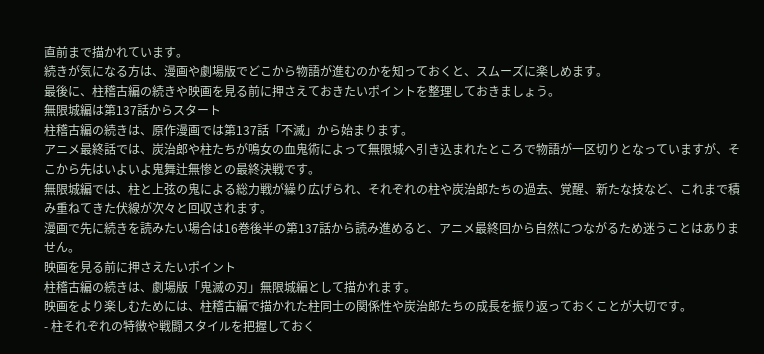直前まで描かれています。
続きが気になる方は、漫画や劇場版でどこから物語が進むのかを知っておくと、スムーズに楽しめます。
最後に、柱稽古編の続きや映画を見る前に押さえておきたいポイントを整理しておきましょう。
無限城編は第137話からスタート
柱稽古編の続きは、原作漫画では第137話「不滅」から始まります。
アニメ最終話では、炭治郎や柱たちが鳴女の血鬼術によって無限城へ引き込まれたところで物語が一区切りとなっていますが、そこから先はいよいよ鬼舞辻無惨との最終決戦です。
無限城編では、柱と上弦の鬼による総力戦が繰り広げられ、それぞれの柱や炭治郎たちの過去、覚醒、新たな技など、これまで積み重ねてきた伏線が次々と回収されます。
漫画で先に続きを読みたい場合は16巻後半の第137話から読み進めると、アニメ最終回から自然につながるため迷うことはありません。
映画を見る前に押さえたいポイント
柱稽古編の続きは、劇場版「鬼滅の刃」無限城編として描かれます。
映画をより楽しむためには、柱稽古編で描かれた柱同士の関係性や炭治郎たちの成長を振り返っておくことが大切です。
- 柱それぞれの特徴や戦闘スタイルを把握しておく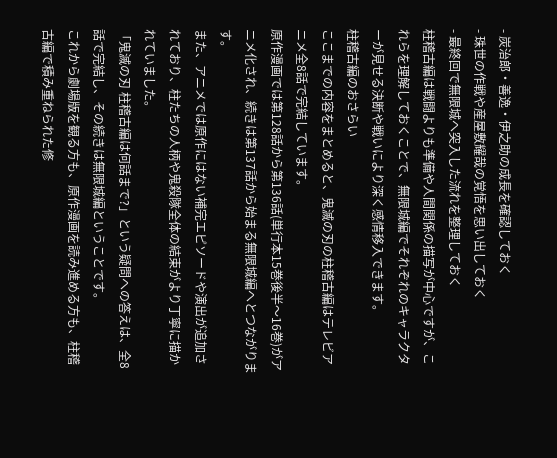- 炭治郎・善逸・伊之助の成長を確認しておく
- 珠世の作戦や産屋敷耀哉の覚悟を思い出しておく
- 最終回で無限城へ突入した流れを整理しておく
柱稽古編は戦闘よりも準備や人間関係の描写が中心ですが、これらを理解しておくことで、無限城編でそれぞれのキャラクターが見せる決断や戦いにより深く感情移入できます。
柱稽古編のおさらい
ここまでの内容をまとめると、鬼滅の刃の柱稽古編はテレビアニメ全8話で完結しています。
原作漫画では第128話から第136話(単行本15巻後半〜16巻)がアニメ化され、続きは第137話から始まる無限城編へとつながります。
また、アニメでは原作にはない補完エピソードや演出が追加されており、柱たちの人柄や鬼殺隊全体の結束がより丁寧に描かれていました。
「鬼滅の刃 柱稽古編は何話まで?」という疑問への答えは、全8話で完結し、その続きは無限城編ということです。
これから劇場版を観る方も、原作漫画を読み進める方も、柱稽古編で積み重ねられた修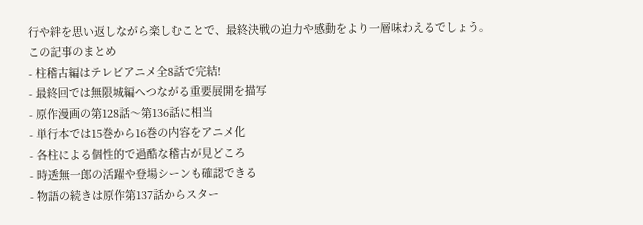行や絆を思い返しながら楽しむことで、最終決戦の迫力や感動をより一層味わえるでしょう。
この記事のまとめ
- 柱稽古編はテレビアニメ全8話で完結!
- 最終回では無限城編へつながる重要展開を描写
- 原作漫画の第128話〜第136話に相当
- 単行本では15巻から16巻の内容をアニメ化
- 各柱による個性的で過酷な稽古が見どころ
- 時透無一郎の活躍や登場シーンも確認できる
- 物語の続きは原作第137話からスター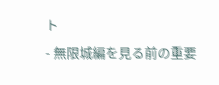ト
- 無限城編を見る前の重要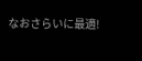なおさらいに最適!